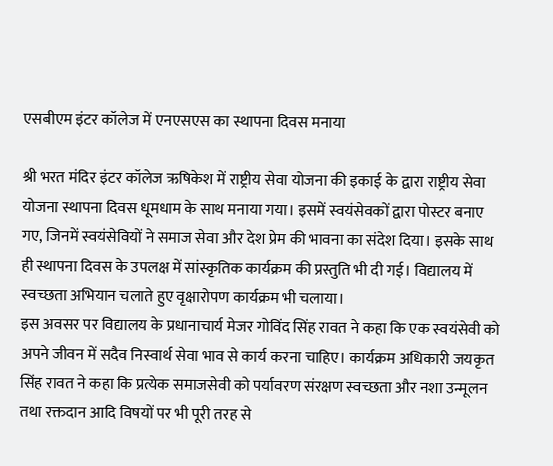एसबीएम इंटर कॉलेज में एनएसएस का स्थापना दिवस मनाया

श्री भरत मंदिर इंटर कॉलेज ऋषिकेश में राष्ट्रीय सेवा योजना की इकाई के द्वारा राष्ट्रीय सेवा योजना स्थापना दिवस धूमधाम के साथ मनाया गया। इसमें स्वयंसेवकों द्वारा पोस्टर बनाए गए, जिनमें स्वयंसेवियों ने समाज सेवा और देश प्रेम की भावना का संदेश दिया। इसके साथ ही स्थापना दिवस के उपलक्ष में सांस्कृतिक कार्यक्रम की प्रस्तुति भी दी गई। विद्यालय में स्वच्छता अभियान चलाते हुए वृक्षारोपण कार्यक्रम भी चलाया।
इस अवसर पर विद्यालय के प्रधानाचार्य मेजर गोविंद सिंह रावत ने कहा कि एक स्वयंसेवी को अपने जीवन में सदैव निस्वार्थ सेवा भाव से कार्य करना चाहिए। कार्यक्रम अधिकारी जयकृत सिंह रावत ने कहा कि प्रत्येक समाजसेवी को पर्यावरण संरक्षण स्वच्छता और नशा उन्मूलन तथा रक्तदान आदि विषयों पर भी पूरी तरह से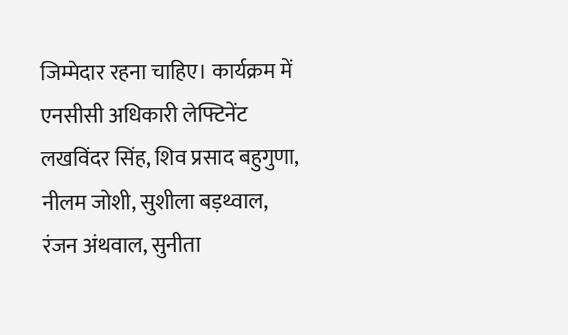जिम्मेदार रहना चाहिए। कार्यक्रम में एनसीसी अधिकारी लेफ्टिनेंट लखविंदर सिंह, शिव प्रसाद बहुगुणा, नीलम जोशी, सुशीला बड़थ्वाल, रंजन अंथवाल, सुनीता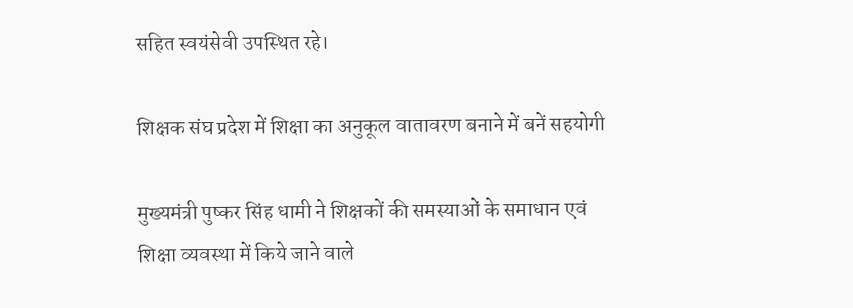सहित स्वयंसेवी उपस्थित रहे।

शिक्षक संघ प्रदेश में शिक्षा का अनुकूल वातावरण बनाने में बनें सहयोगी

मुख्यमंत्री पुष्कर सिंह धामी ने शिक्षकों की समस्याओं के समाधान एवं शिक्षा व्यवस्था में किये जाने वाले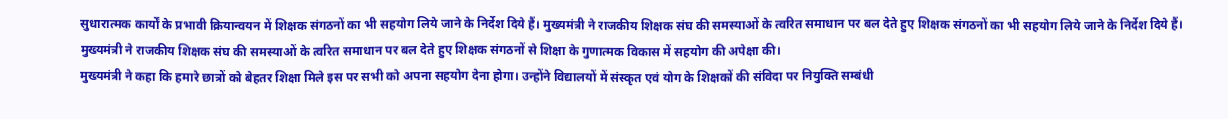सुधारात्मक कार्यों के प्रभावी क्रियान्वयन में शिक्षक संगठनों का भी सहयोग लिये जाने के निर्देश दिये हैं। मुख्यमंत्री ने राजकीय शिक्षक संघ की समस्याओं के त्वरित समाधान पर बल देते हुए शिक्षक संगठनों का भी सहयोग लिये जाने के निर्देश दिये हैं। मुख्यमंत्री ने राजकीय शिक्षक संघ की समस्याओं के त्वरित समाधान पर बल देते हुए शिक्षक संगठनों से शिक्षा के गुणात्मक विकास में सहयोग की अपेक्षा की।
मुख्यमंत्री ने कहा कि हमारे छात्रों को बेहतर शिक्षा मिले इस पर सभी को अपना सहयोग देना होगा। उन्होंने विद्यालयों में संस्कृत एवं योग के शिक्षकों की संविदा पर नियुक्ति सम्बंधी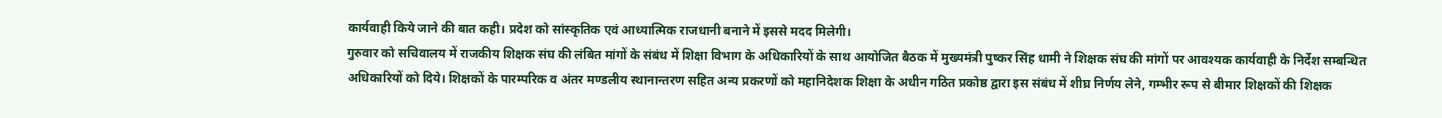कार्यवाही किये जाने की बात कही। प्रदेश को सांस्कृतिक एवं आध्यात्मिक राजधानी बनाने में इससे मदद मिलेगी।
गुरुवार को सचिवालय में राजकीय शिक्षक संघ की लंबित मांगों के संबंध में शिक्षा विभाग के अधिकारियों के साथ आयोजित बैठक में मुख्यमंत्री पुष्कर सिंह धामी ने शिक्षक संघ की मांगों पर आवश्यक कार्यवाही के निर्देश सम्बन्धित अधिकारियों को दिये। शिक्षकों के पारम्परिक व अंतर मण्डलीय स्थानान्तरण सहित अन्य प्रकरणों को महानिदेशक शिक्षा के अधीन गठित प्रकोष्ठ द्वारा इस संबंध में शीघ्र निर्णय लेने, गम्भीर रूप से बीमार शिक्षकों की शिक्षक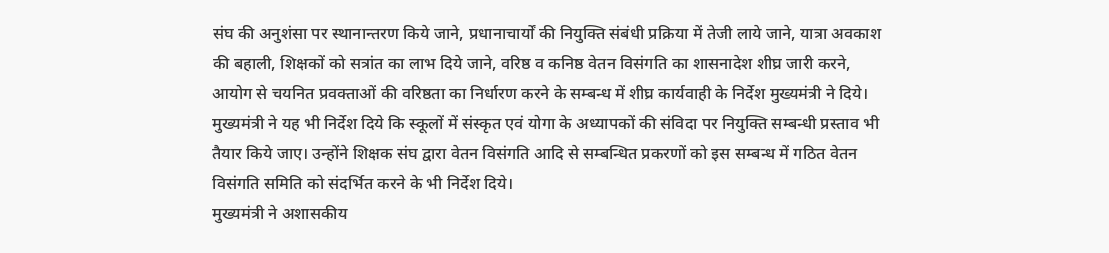संघ की अनुशंसा पर स्थानान्तरण किये जाने, प्रधानाचार्यों की नियुक्ति संबंधी प्रक्रिया में तेजी लाये जाने, यात्रा अवकाश की बहाली, शिक्षकों को सत्रांत का लाभ दिये जाने, वरिष्ठ व कनिष्ठ वेतन विसंगति का शासनादेश शीघ्र जारी करने, आयोग से चयनित प्रवक्ताओं की वरिष्ठता का निर्धारण करने के सम्बन्ध में शीघ्र कार्यवाही के निर्देश मुख्यमंत्री ने दिये।
मुख्यमंत्री ने यह भी निर्देश दिये कि स्कूलों में संस्कृत एवं योगा के अध्यापकों की संविदा पर नियुक्ति सम्बन्धी प्रस्ताव भी तैयार किये जाए। उन्होंने शिक्षक संघ द्वारा वेतन विसंगति आदि से सम्बन्धित प्रकरणों को इस सम्बन्ध में गठित वेतन विसंगति समिति को संदर्भित करने के भी निर्देश दिये।
मुख्यमंत्री ने अशासकीय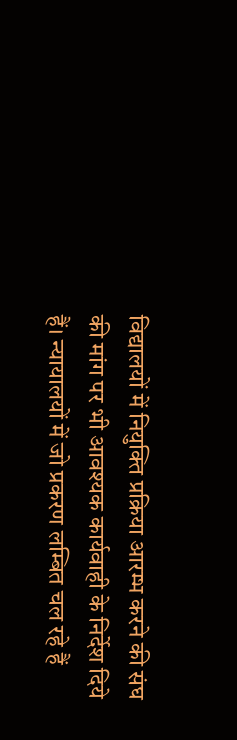विद्यालयों में नियुक्ति प्रक्रिया आरम्भ करने की संघ की मांग पर भी आवश्यक कार्यवाही के निर्देश दिये हैं। न्यायालयों में जो प्रकरण लम्बित चल रहे हैं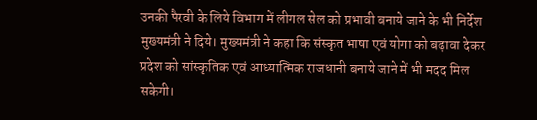उनकी पैरवी के लिये विभाग में लीगल सेल को प्रभावी बनाये जाने के भी निर्देश मुख्यमंत्री ने दिये। मुख्यमंत्री ने कहा कि संस्कृत भाषा एवं योगा को बढ़ावा देकर प्रदेश को सांस्कृतिक एवं आध्यात्मिक राजधानी बनाये जाने में भी मदद मिल सकेगी।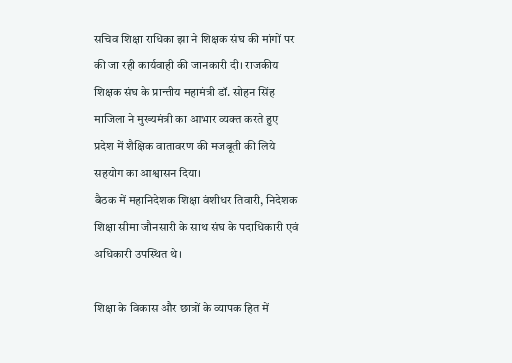सचिव शिक्षा राधिका झा ने शिक्षक संघ की मांगों पर की जा रही कार्यवाही की जानकारी दी। राजकीय शिक्षक संघ के प्रान्तीय महामंत्री डॉ. सोहन सिंह माजिला ने मुख्यमंत्री का आभार व्यक्त करते हुए प्रदेश में शैक्षिक वातावरण की मजबूती की लिये सहयोग का आश्वासन दिया।
बैठक में महानिदेशक शिक्षा वंशीधर तिवारी, निदेशक शिक्षा सीमा जौनसारी के साथ संघ के पदाधिकारी एवं अधिकारी उपस्थित थे।

शिक्षा के विकास और छात्रों के व्यापक हित में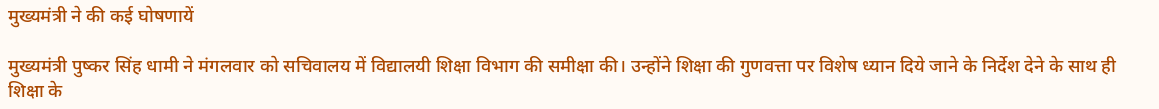मुख्यमंत्री ने की कई घोषणायें

मुख्यमंत्री पुष्कर सिंह धामी ने मंगलवार को सचिवालय में विद्यालयी शिक्षा विभाग की समीक्षा की। उन्होंने शिक्षा की गुणवत्ता पर विशेष ध्यान दिये जाने के निर्देश देने के साथ ही शिक्षा के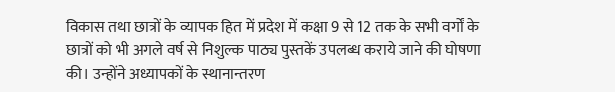विकास तथा छात्रों के व्यापक हित में प्रदेश में कक्षा 9 से 12 तक के सभी वर्गों के छात्रों को भी अगले वर्ष से निशुल्क पाठ्य पुस्तकें उपलब्ध कराये जाने की घोषणा की। उन्होंने अध्यापकों के स्थानान्तरण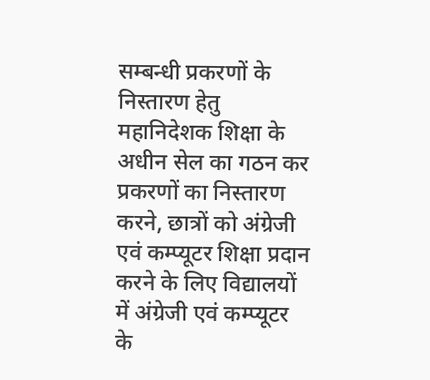सम्बन्धी प्रकरणों के निस्तारण हेतु महानिदेशक शिक्षा के अधीन सेल का गठन कर प्रकरणों का निस्तारण करने, छात्रों को अंग्रेजी एवं कम्प्यूटर शिक्षा प्रदान करने के लिए विद्यालयों में अंग्रेजी एवं कम्प्यूटर के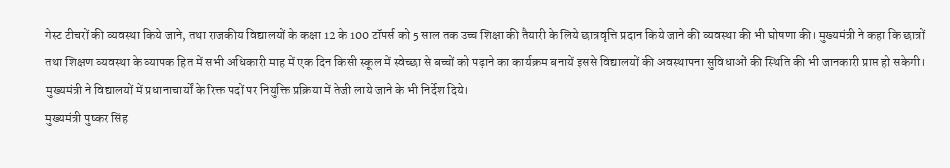गेस्ट टीचरों की व्यवस्था किये जाने, तथा राजकीय विद्यालयों के कक्षा 12 के 100 टॉपर्स को 5 साल तक उच्च शिक्षा की तैयारी के लिये छात्रवृत्ति प्रदान किये जाने की व्यवस्था की भी घोषणा की। मुख्यमंत्री ने कहा कि छात्रों तथा शिक्षण व्यवस्था के व्यापक हित में सभी अधिकारी माह में एक दिन किसी स्कूल में स्वेच्छा से बच्चों को पढ़ाने का कार्यक्रम बनायें इससे विद्यालयों की अवस्थापना सुविधाओं की स्थिति की भी जानकारी प्राप्त हो सकेगी। मुख्यमंत्री ने विद्यालयों में प्रधानाचार्यों के रिक्त पदों पर नियुक्ति प्रक्रिया में तेजी लाये जाने के भी निर्देश दिये।
मुख्यमंत्री पुष्कर सिंह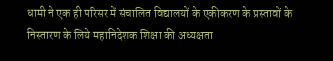धामी ने एक ही परिसर में संचालित विद्यालयों के एकीकरण के प्रस्तावों के निस्तारण के लिये महानिदेशक शिक्षा की अध्यक्षता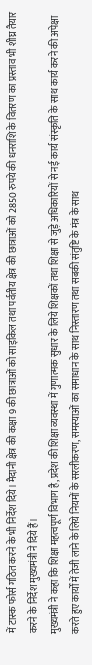में टास्क फोर्स गठित करने के भी निर्देश दिये। मैदानी क्षेत्र की कक्षा 9 की छात्राओं को साइकिल तथा पर्वतीय क्षेत्र की छात्राओं को 2850 रुपये की धनराशि के वितरण का प्रस्ताव भी शीघ्र तैयार करने के निर्देश मुख्यमंत्री ने दिये हैं।
मुख्यमंत्री ने कहा कि शिक्षा महत्वपूर्ण विभाग है, प्रदेश की शिक्षा व्यवस्था में गुणात्मक सुधार के लिये शिक्षकों तथा शिक्षा से जुड़े अधिकारियों से नई कार्य संस्कृति के साथ कार्य करने की अपेक्षा करते हुए कार्यों में तेजी लाने के लिये नियमों के सरलीकरण, समस्याओं का समाधान के साथ निस्तारण तथा सबकी संतुष्टि के मंत्र के साथ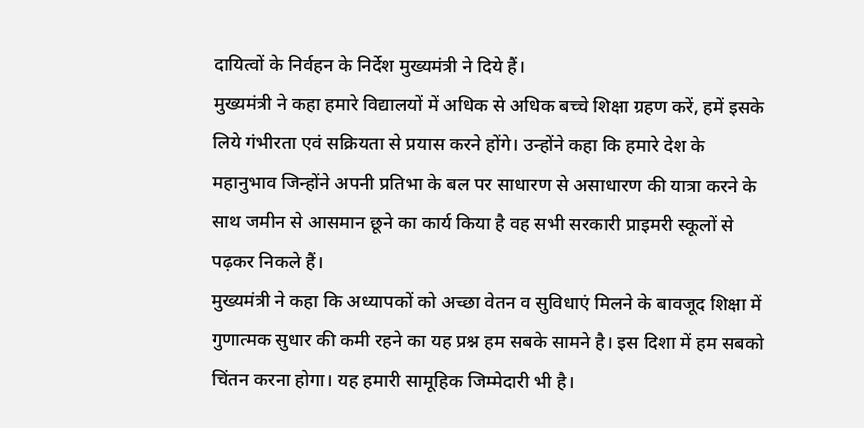दायित्वों के निर्वहन के निर्देश मुख्यमंत्री ने दिये हैं।
मुख्यमंत्री ने कहा हमारे विद्यालयों में अधिक से अधिक बच्चे शिक्षा ग्रहण करें, हमें इसके लिये गंभीरता एवं सक्रियता से प्रयास करने होंगे। उन्होंने कहा कि हमारे देश के महानुभाव जिन्होंने अपनी प्रतिभा के बल पर साधारण से असाधारण की यात्रा करने के साथ जमीन से आसमान छूने का कार्य किया है वह सभी सरकारी प्राइमरी स्कूलों से पढ़कर निकले हैं।
मुख्यमंत्री ने कहा कि अध्यापकों को अच्छा वेतन व सुविधाएं मिलने के बावजूद शिक्षा में गुणात्मक सुधार की कमी रहने का यह प्रश्न हम सबके सामने है। इस दिशा में हम सबको चिंतन करना होगा। यह हमारी सामूहिक जिम्मेदारी भी है।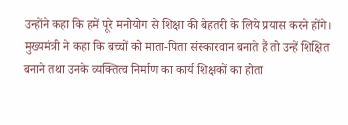उन्होंने कहा कि हमें पूरे मनोयोग से शिक्षा की बेहतरी के लिये प्रयास करने होंगे।
मुख्यमंत्री ने कहा कि बच्चों को माता-पिता संस्कारवान बनाते हैं तो उन्हें शिक्षित बनाने तथा उनके व्यक्तित्व निर्माण का कार्य शिक्षकों का होता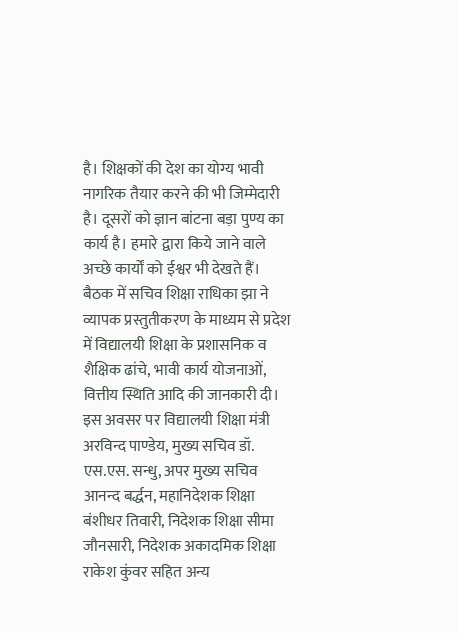है। शिक्षकों की देश का योग्य भावी नागरिक तैयार करने की भी जिम्मेदारी है। दूसरों को ज्ञान बांटना बड़ा पुण्य का कार्य है। हमारे द्वारा किये जाने वाले अच्छे कार्यों को ईश्वर भी देखते हैं।
बैठक में सचिव शिक्षा राधिका झा ने व्यापक प्रस्तुतीकरण के माध्यम से प्रदेश में विद्यालयी शिक्षा के प्रशासनिक व शैक्षिक ढांचे, भावी कार्य योजनाओं, वित्तीय स्थिति आदि की जानकारी दी।
इस अवसर पर विद्यालयी शिक्षा मंत्री अरविन्द पाण्डेय, मुख्य सचिव डॉ. एस.एस. सन्धु, अपर मुख्य सचिव आनन्द बर्द्धन, महानिदेशक शिक्षा बंशीधर तिवारी, निदेशक शिक्षा सीमा जौनसारी, निदेशक अकादमिक शिक्षा राकेश कुंवर सहित अन्य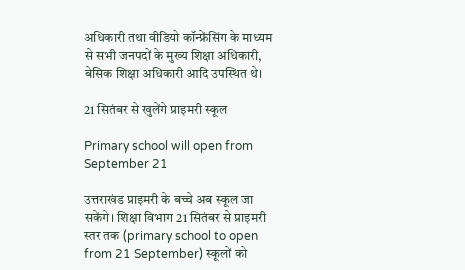अधिकारी तथा वीडियो कॉन्फ्रेंसिंग के माध्यम से सभी जनपदों के मुख्य शिक्षा अधिकारी, बेसिक शिक्षा अधिकारी आदि उपस्थित थे।

21 सितंबर से खुलेंगे प्राइमरी स्कूल

Primary school will open from September 21

उत्तराखंड प्राइमरी के बच्चे अब स्कूल जा सकेंगे। शिक्षा विभाग 21 सितंबर से प्राइमरी स्तर तक (primary school to open from 21 September) स्कूलों को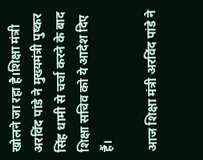खोलने जा रहा है।शिक्षा मंत्री अरविंद पांडे ने मुख्यमंत्री पुष्कर सिंह धामी से चर्चा करने के बाद शिक्षा सचिव को ये आदेश दिए हैं।

आज शिक्षा मंत्री अरविंद पांडे ने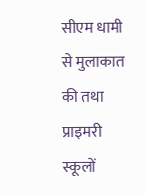सीएम धामी से मुलाकात की तथा प्राइमरी स्कूलों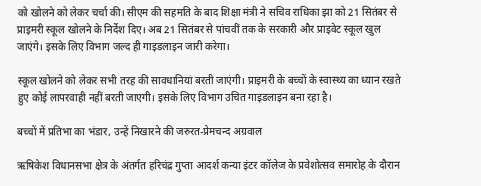को खोलने को लेकर चर्चा की। सीएम की सहमति के बाद शिक्षा मंत्री ने सचिव राधिका झा को 21 सितंबर से प्राइमरी स्कूल खोलने के निर्देश दिए। अब 21 सितंबर से पांचवीं तक के सरकारी और प्राइवेट स्कूल खुल जाएंगे। इसके लिए विभाग जल्द ही गाइडलाइन जारी करेगा।

स्कूल खोलने को लेकर सभी तरह की सावधानियां बरती जाएंगी। प्राइमरी के बच्चों के स्वास्थ्य का ध्यान रखते हुए कोई लापरवाही नहीं बरती जाएगी। इसके लिए विभाग उचित गाइडलाइन बना रहा है।

बच्चों में प्रतिभा का भंडार, उन्हें निखारने की जरुरत-प्रेमचन्द अग्रवाल

ऋषिकेश विधानसभा क्षेत्र के अंतर्गत हरिचंद्र गुप्ता आदर्श कन्या इंटर कॉलेज के प्रवेशोत्सव समारोह के दौरान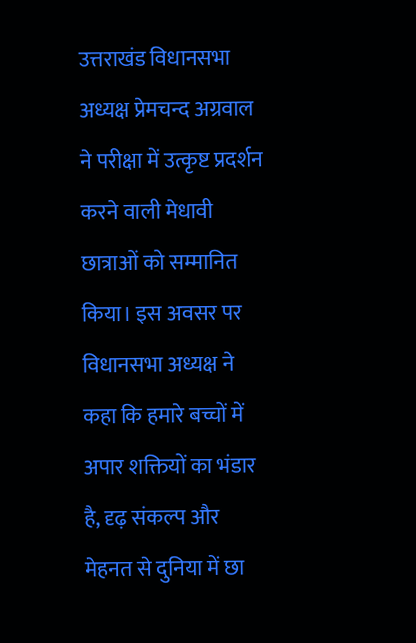उत्तराखंड विधानसभा अध्यक्ष प्रेमचन्द अग्रवाल ने परीक्षा में उत्कृष्ट प्रदर्शन करने वाली मेधावी छात्राओं को सम्मानित किया। इस अवसर पर विधानसभा अध्यक्ष ने कहा कि हमारे बच्चों में अपार शक्तियों का भंडार है, दृढ़ संकल्प और मेहनत से दुनिया में छा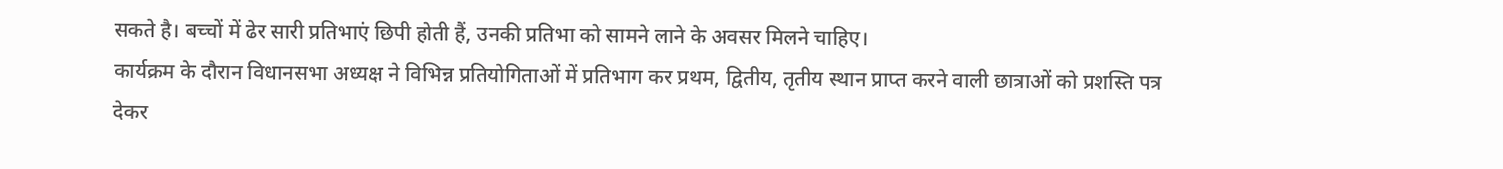सकते है। बच्चों में ढेर सारी प्रतिभाएं छिपी होती हैं, उनकी प्रतिभा को सामने लाने के अवसर मिलने चाहिए।
कार्यक्रम के दौरान विधानसभा अध्यक्ष ने विभिन्न प्रतियोगिताओं में प्रतिभाग कर प्रथम, द्वितीय, तृतीय स्थान प्राप्त करने वाली छात्राओं को प्रशस्ति पत्र देकर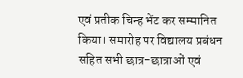एवं प्रतीक चिन्ह भेंट कर सम्मानित किया। समारोह पर विद्यालय प्रबंधन सहित सभी छात्र-छात्राओं एवं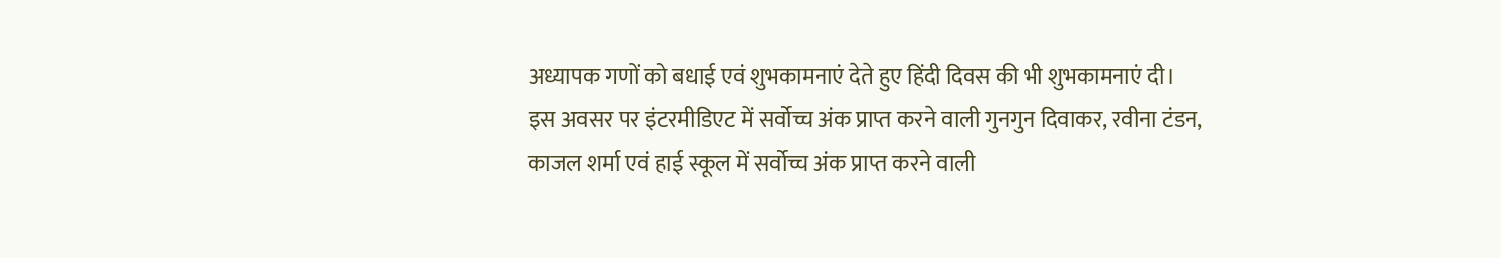अध्यापक गणों को बधाई एवं शुभकामनाएं देते हुए हिंदी दिवस की भी शुभकामनाएं दी।
इस अवसर पर इंटरमीडिएट में सर्वोच्च अंक प्राप्त करने वाली गुनगुन दिवाकर, रवीना टंडन, काजल शर्मा एवं हाई स्कूल में सर्वोच्च अंक प्राप्त करने वाली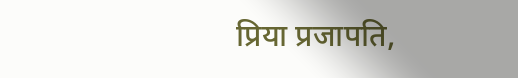प्रिया प्रजापति,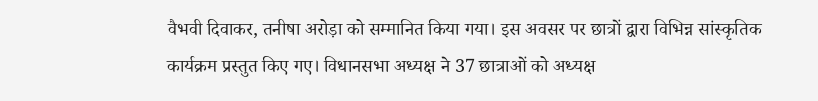वैभवी दिवाकर, तनीषा अरोड़ा को सम्मानित किया गया। इस अवसर पर छात्रों द्वारा विभिन्न सांस्कृतिक कार्यक्रम प्रस्तुत किए गए। विधानसभा अध्यक्ष ने 37 छात्राओं को अध्यक्ष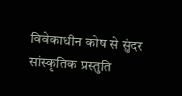विवेकाधीन कोष से सुंदर सांस्कृतिक प्रस्तुति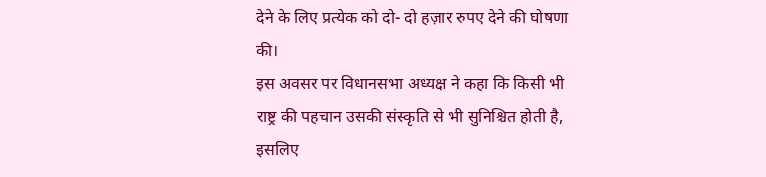देने के लिए प्रत्येक को दो- दो हज़ार रुपए देने की घोषणा की।
इस अवसर पर विधानसभा अध्यक्ष ने कहा कि किसी भी राष्ट्र की पहचान उसकी संस्कृति से भी सुनिश्चित होती है, इसलिए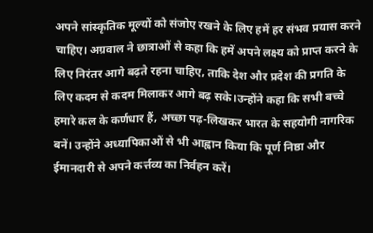अपने सांस्कृतिक मूल्यों को संजोए रखने के लिए हमें हर संभव प्रयास करने चाहिए। अग्रवाल ने छात्राओं से कहा कि हमें अपने लक्ष्य को प्राप्त करने के लिए निरंतर आगे बढ़ते रहना चाहिए, ताकि देश और प्रदेश की प्रगति के लिए कदम से कदम मिलाकर आगे बढ़ सके।उन्होंने कहा कि सभी बच्चे हमारे कल के कर्णधार हैं, अच्छा पढ़-लिखकर भारत के सहयोगी नागरिक बनें। उन्होंने अध्यापिकाओं से भी आह्वान किया कि पूर्ण निष्ठा और ईमानदारी से अपने कर्त्तव्य का निर्वहन करें।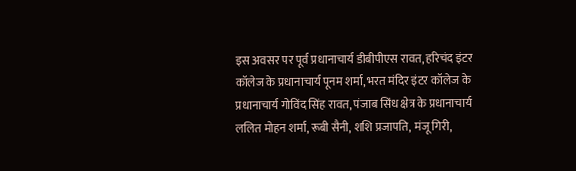इस अवसर पर पूर्व प्रधानाचार्य डीबीपीएस रावत, हरिचंद इंटर कॉलेज के प्रधानाचार्य पूनम शर्मा, भरत मंदिर इंटर कॉलेज के प्रधानाचार्य गोविंद सिंह रावत, पंजाब सिंध क्षेत्र के प्रधानाचार्य ललित मोहन शर्मा, रूबी सैनी, शशि प्रजापति, मंजू गिरी,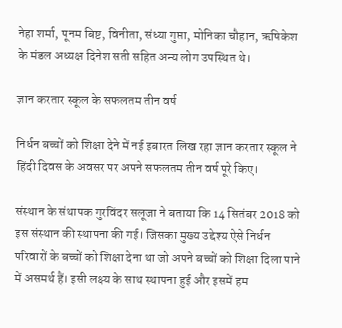नेहा शर्मा, पूनम बिष्ट, विनीता, संध्या गुप्ता, मोनिका चौहान, ऋषिकेश के मंडल अध्यक्ष दिनेश सती सहित अन्य लोग उपस्थित थे।

ज्ञान करतार स्कूल के सफलतम तीन वर्ष

निर्धन बच्चों को शिक्षा देने में नई इबारत लिख रहा ज्ञान करतार स्कूल ने हिंदी दिवस के अवसर पर अपने सफलतम तीन वर्ष पूरे किए।

संस्थान के संथापक गुरविंदर सलूजा ने बताया कि 14 सितंबर 2018 को इस संस्थान की स्थापना की गई। जिसका मुख्य उद्देश्य ऐसे निर्धन परिवारों के बच्चों को शिक्षा देना था जो अपने बच्चों को शिक्षा दिला पाने में असमर्थ हैं। इसी लक्ष्य के साथ स्थापना हुई और इसमें हम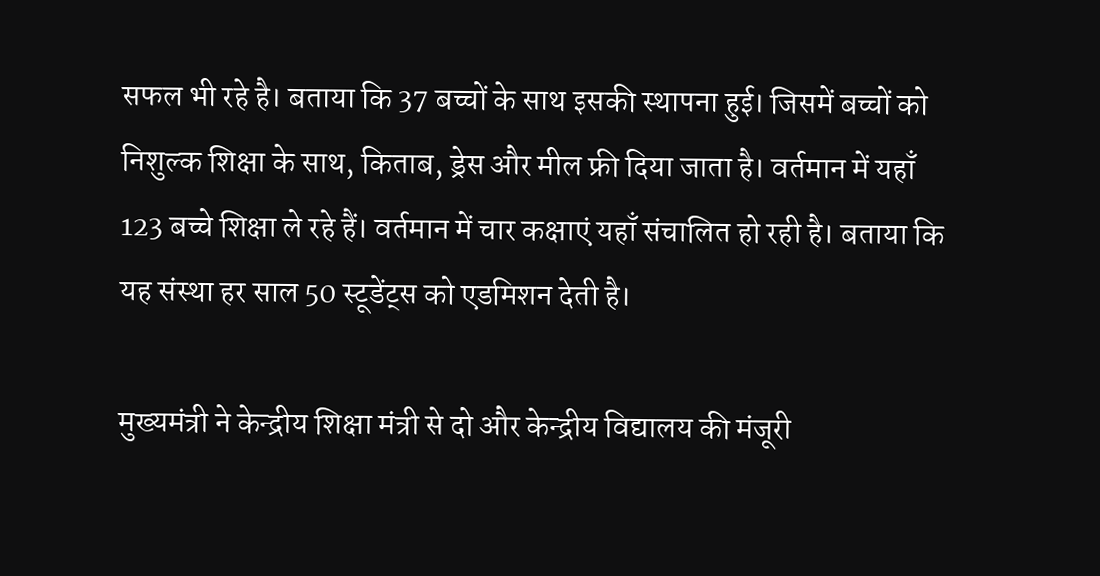सफल भी रहे है। बताया कि 37 बच्चों के साथ इसकी स्थापना हुई। जिसमें बच्चों को निशुल्क शिक्षा के साथ, किताब, ड्रेस और मील फ्री दिया जाता है। वर्तमान में यहाँ 123 बच्चे शिक्षा ले रहे हैं। वर्तमान में चार कक्षाएं यहाँ संचालित हो रही है। बताया कि यह संस्था हर साल 50 स्टूडेंट्स को एडमिशन देती है।

मुख्यमंत्री ने केन्द्रीय शिक्षा मंत्री से दो और केन्द्रीय विद्यालय की मंजूरी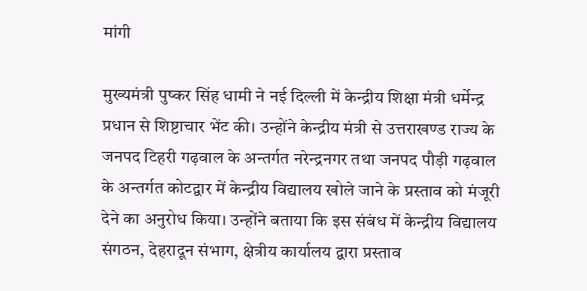मांगी

मुख्यमंत्री पुष्कर सिंह धामी ने नई दिल्ली में केन्द्रीय शिक्षा मंत्री धर्मेन्द्र प्रधान से शिष्टाचार भेंट की। उन्होंने केन्द्रीय मंत्री से उत्तराखण्ड राज्य के जनपद टिहरी गढ़वाल के अन्तर्गत नरेन्द्रनगर तथा जनपद पौड़ी गढ़वाल के अन्तर्गत कोटद्वार में केन्द्रीय विद्यालय खोले जाने के प्रस्ताव को मंजूरी देने का अनुरोध किया। उन्होंने बताया कि इस संबंध में केन्द्रीय विद्यालय संगठन, देहरादून संभाग, क्षेत्रीय कार्यालय द्वारा प्रस्ताव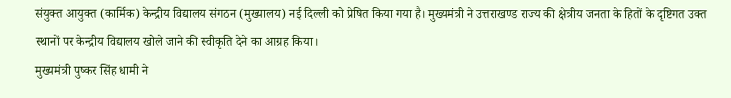संयुक्त आयुक्त (कार्मिक) केन्द्रीय विद्यालय संगठन (मुख्यालय) नई दिल्ली को प्रेषित किया गया है। मुख्यमंत्री ने उत्तराखण्ड राज्य की क्षेत्रीय जनता के हितों के दृष्टिगत उक्त स्थानों पर केन्द्रीय विद्यालय खोले जाने की स्वीकृति देने का आग्रह किया।
मुख्यमंत्री पुष्कर सिंह धामी ने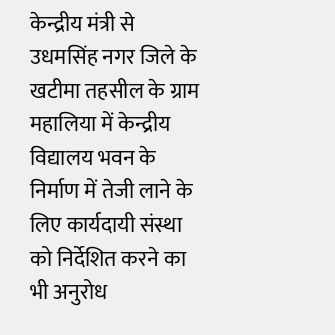केन्द्रीय मंत्री से उधमसिंह नगर जिले के खटीमा तहसील के ग्राम महालिया में केन्द्रीय विद्यालय भवन के निर्माण में तेजी लाने के लिए कार्यदायी संस्था को निर्देशित करने का भी अनुरोध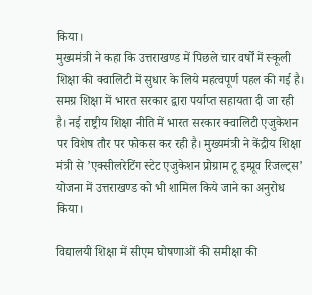किया।
मुख्यमंत्री ने कहा कि उत्तराखण्ड में पिछले चार वर्षों में स्कूली शिक्षा की क्वालिटी में सुधार के लिये महत्वपूर्ण पहल की गई है। समग्र शिक्षा में भारत सरकार द्वारा पर्याप्त सहायता दी जा रही है। नई राष्ट्रीय शिक्षा नीति में भारत सरकार क्वालिटी एजुकेशन पर विशेष तौर पर फोकस कर रही है। मुख्यमंत्री ने केंद्रीय शिक्षा मंत्री से ’एक्सीलरेटिंग स्टेट एजुकेशन प्रोग्राम टू इम्प्रूव रिजल्ट्स’ योजना में उत्तराखण्ड को भी शामिल किये जाने का अनुरोध किया।

विद्यालयी शिक्षा में सीएम घोषणाओं की समीक्षा की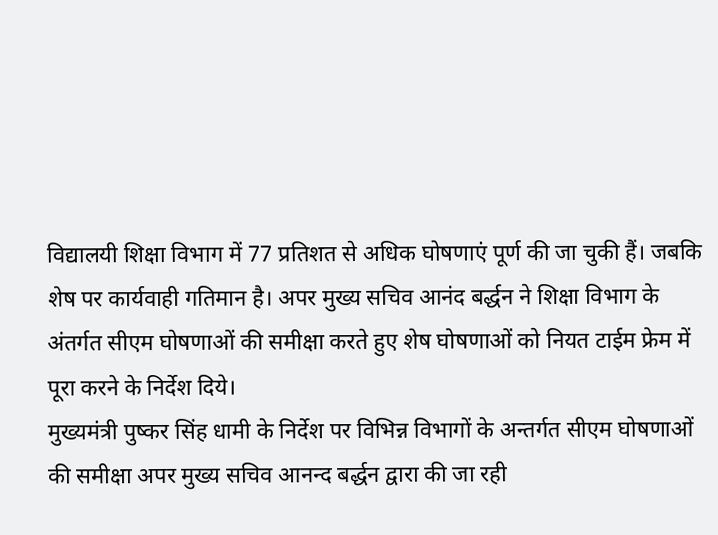विद्यालयी शिक्षा विभाग में 77 प्रतिशत से अधिक घोषणाएं पूर्ण की जा चुकी हैं। जबकि शेष पर कार्यवाही गतिमान है। अपर मुख्य सचिव आनंद बर्द्धन ने शिक्षा विभाग के अंतर्गत सीएम घोषणाओं की समीक्षा करते हुए शेष घोषणाओं को नियत टाईम फ्रेम में पूरा करने के निर्देश दिये।
मुख्यमंत्री पुष्कर सिंह धामी के निर्देश पर विभिन्न विभागों के अन्तर्गत सीएम घोषणाओं की समीक्षा अपर मुख्य सचिव आनन्द बर्द्धन द्वारा की जा रही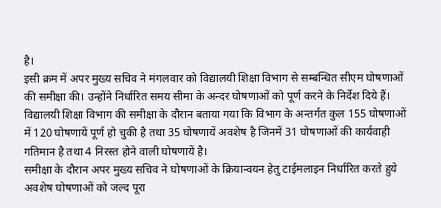है।
इसी क्रम में अपर मुख्य सचिव ने मंगलवार को विद्यालयी शिक्षा विभाग से सम्बन्धित सीएम घोषणाओं की समीक्षा की। उन्होंने निर्धारित समय सीमा के अन्दर घोषणाओं को पूर्ण करने के निर्देश दिये हैं।
विद्यालयी शिक्षा विभाग की समीक्षा के दौरान बताया गया कि विभाग के अन्तर्गत कुल 155 घोषणाओं में 120 घोषणायें पूर्ण हो चुकी है तथा 35 घोषणायें अवशेष है जिनमें 31 घोषणाओं की कार्यवाही गतिमान है तथा 4 निरस्त होने वाली घोषणायें है।
समीक्षा के दौरान अपर मुख्य सचिव ने घोषणाओं के क्रियान्वयन हेतु टाईमलाइन निर्धारित करते हुये अवशेष घोषणाओं को जल्द पूरा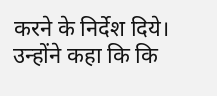करने के निर्देश दिये। उन्होंने कहा कि कि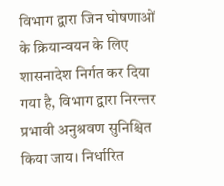विभाग द्वारा जिन घोषणाओं के क्रियान्वयन के लिए शासनादेश निर्गत कर दिया गया है, विभाग द्वारा निरन्तर प्रभावी अनुश्रवण सुनिश्चित किया जाय। निर्धारित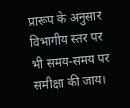प्रारूप के अनुसार विभागीय स्तर पर भी समय-समय पर समीक्षा की जाय।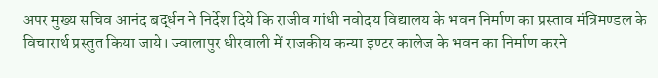अपर मुख्य सचिव आनंद बर्द्धन ने निर्देश दिये कि राजीव गांधी नवोदय विद्यालय के भवन निर्माण का प्रस्ताव मंत्रिमण्डल के विचारार्थ प्रस्तुत किया जाये। ज्वालापुर धीरवाली में राजकीय कन्या इण्टर कालेज के भवन का निर्माण करने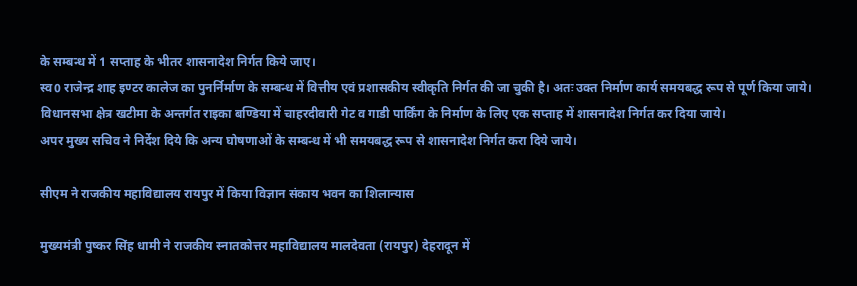के सम्बन्ध में 1 सप्ताह के भीतर शासनादेश निर्गत किये जाए।
स्व0 राजेन्द्र शाह इण्टर कालेज का पुनर्निर्माण के सम्बन्ध में वित्तीय एवं प्रशासकीय स्वीकृति निर्गत की जा चुकी है। अतः उक्त निर्माण कार्य समयबद्ध रूप से पूर्ण किया जाये। विधानसभा क्षेत्र खटीमा के अन्तर्गत राइका बण्डिया में चाहरदीवारी गेट व गाडी पार्किंग के निर्माण के लिए एक सप्ताह में शासनादेश निर्गत कर दिया जाये।
अपर मुख्य सचिव ने निर्देश दिये कि अन्य घोषणाओं के सम्बन्ध में भी समयबद्ध रूप से शासनादेश निर्गत करा दिये जाये।

सीएम ने राजकीय महाविद्यालय रायपुर में किया विज्ञान संकाय भवन का शिलान्यास

मुख्यमंत्री पुष्कर सिंह धामी ने राजकीय स्नातकोत्तर महाविद्यालय मालदेवता (रायपुर) देहरादून में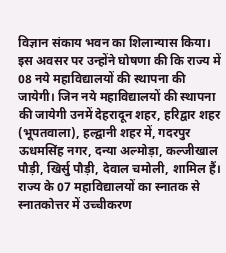विज्ञान संकाय भवन का शिलान्यास किया। इस अवसर पर उन्होंने घोषणा की कि राज्य में 08 नये महाविद्यालयों की स्थापना की जायेगी। जिन नये महाविद्यालयों की स्थापना की जायेगी उनमें देहरादून शहर, हरिद्वार शहर (भूपतवाला), हल्द्वानी शहर में, गदरपुर ऊधमसिंह नगर, दन्या अल्मोड़ा, कल्जीखाल पौड़ी, खिर्सु पौड़ी, देवाल चमोली, शामिल हैं। राज्य के 07 महाविद्यालयों का स्नातक से स्नातकोत्तर में उच्चीकरण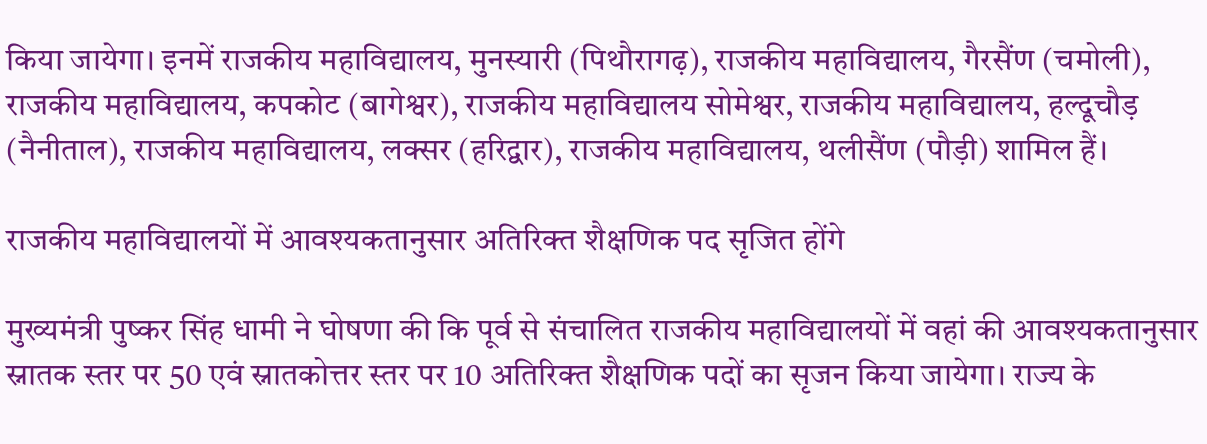किया जायेगा। इनमें राजकीय महाविद्यालय, मुनस्यारी (पिथौरागढ़), राजकीय महाविद्यालय, गैरसैंण (चमोली), राजकीय महाविद्यालय, कपकोट (बागेश्वर), राजकीय महाविद्यालय सोमेश्वर, राजकीय महाविद्यालय, हल्दूचौड़ (नैनीताल), राजकीय महाविद्यालय, लक्सर (हरिद्वार), राजकीय महाविद्यालय, थलीसैंण (पौड़ी) शामिल हैं।

राजकीय महाविद्यालयों में आवश्यकतानुसार अतिरिक्त शैक्षणिक पद सृजित होंगे

मुख्यमंत्री पुष्कर सिंह धामी ने घोषणा की कि पूर्व से संचालित राजकीय महाविद्यालयों में वहां की आवश्यकतानुसार स्नातक स्तर पर 50 एवं स्नातकोत्तर स्तर पर 10 अतिरिक्त शैक्षणिक पदों का सृजन किया जायेगा। राज्य के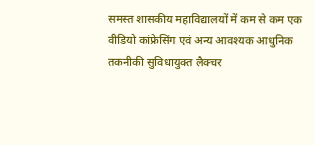समस्त शासकीय महाविद्यालयों में कम से कम एक वीडियो कांफ्रेसिंग एवं अन्य आवश्यक आधुनिक तकनीकी सुविधायुक्त लैक्चर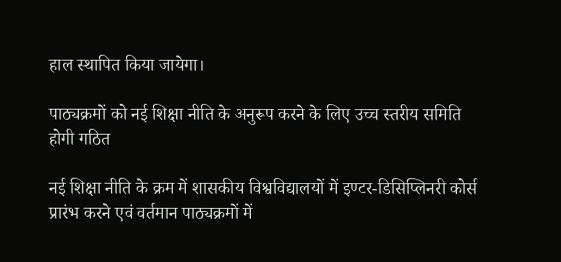हाल स्थापित किया जायेगा।

पाठ्यक्रमों को नई शिक्षा नीति के अनुरूप करने के लिए उच्च स्तरीय समिति होगी गठित

नई शिक्षा नीति के क्रम में शासकीय विश्वविद्यालयों में इण्टर-डिसिप्लिनरी कोर्स प्रारंभ करने एवं वर्तमान पाठ्यक्रमों में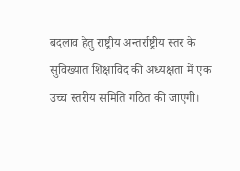बदलाव हेतु राष्ट्रीय अन्तर्राष्ट्रीय स्तर के सुविख्यात शिक्षाविद की अध्यक्षता में एक उच्च स्तरीय समिति गठित की जाएगी।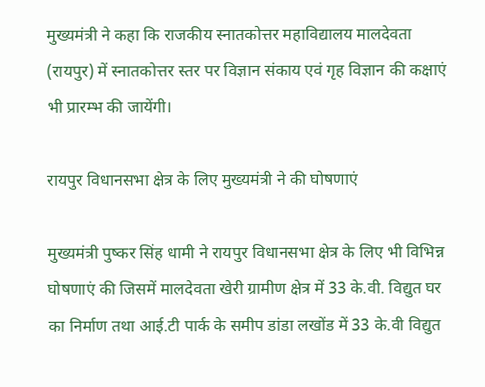मुख्यमंत्री ने कहा कि राजकीय स्नातकोत्तर महाविद्यालय मालदेवता (रायपुर) में स्नातकोत्तर स्तर पर विज्ञान संकाय एवं गृह विज्ञान की कक्षाएं भी प्रारम्भ की जायेंगी।

रायपुर विधानसभा क्षेत्र के लिए मुख्यमंत्री ने की घोषणाएं

मुख्यमंत्री पुष्कर सिंह धामी ने रायपुर विधानसभा क्षेत्र के लिए भी विभिन्न घोषणाएं की जिसमें मालदेवता खेरी ग्रामीण क्षेत्र में 33 के.वी. विद्युत घर का निर्माण तथा आई.टी पार्क के समीप डांडा लखोंड में 33 के.वी विद्युत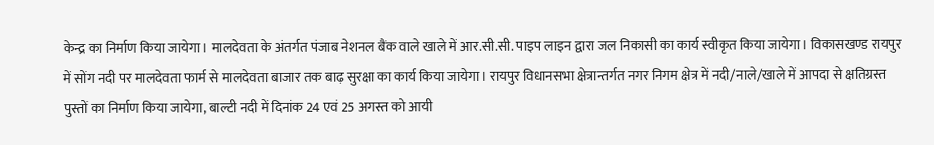केन्द्र का निर्माण किया जायेगा। मालदेवता के अंतर्गत पंजाब नेशनल बैंक वाले खाले में आर.सी.सी. पाइप लाइन द्वारा जल निकासी का कार्य स्वीकृत किया जायेगा। विकासखण्ड रायपुर में सोंग नदी पर मालदेवता फार्म से मालदेवता बाजार तक बाढ़ सुरक्षा का कार्य किया जायेगा। रायपुर विधानसभा क्षेत्रान्तर्गत नगर निगम क्षेत्र में नदी/नाले/खाले में आपदा से क्षतिग्रस्त पुस्तों का निर्माण किया जायेगा, बाल्टी नदी में दिनांक 24 एवं 25 अगस्त को आयी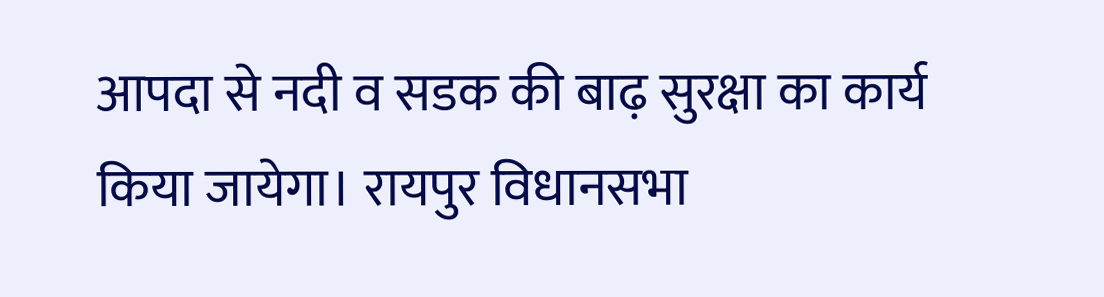आपदा से नदी व सडक की बाढ़ सुरक्षा का कार्य किया जायेगा। रायपुर विधानसभा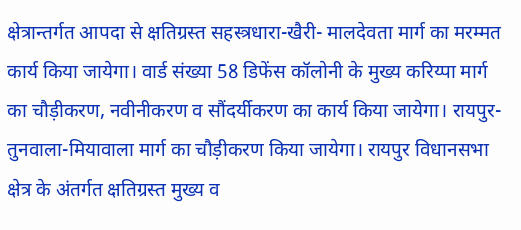क्षेत्रान्तर्गत आपदा से क्षतिग्रस्त सहस्त्रधारा-खैरी- मालदेवता मार्ग का मरम्मत कार्य किया जायेगा। वार्ड संख्या 58 डिफेंस कॉलोनी के मुख्य करिय्पा मार्ग का चौड़ीकरण, नवीनीकरण व सौंदर्यीकरण का कार्य किया जायेगा। रायपुर-तुनवाला-मियावाला मार्ग का चौड़ीकरण किया जायेगा। रायपुर विधानसभा क्षेत्र के अंतर्गत क्षतिग्रस्त मुख्य व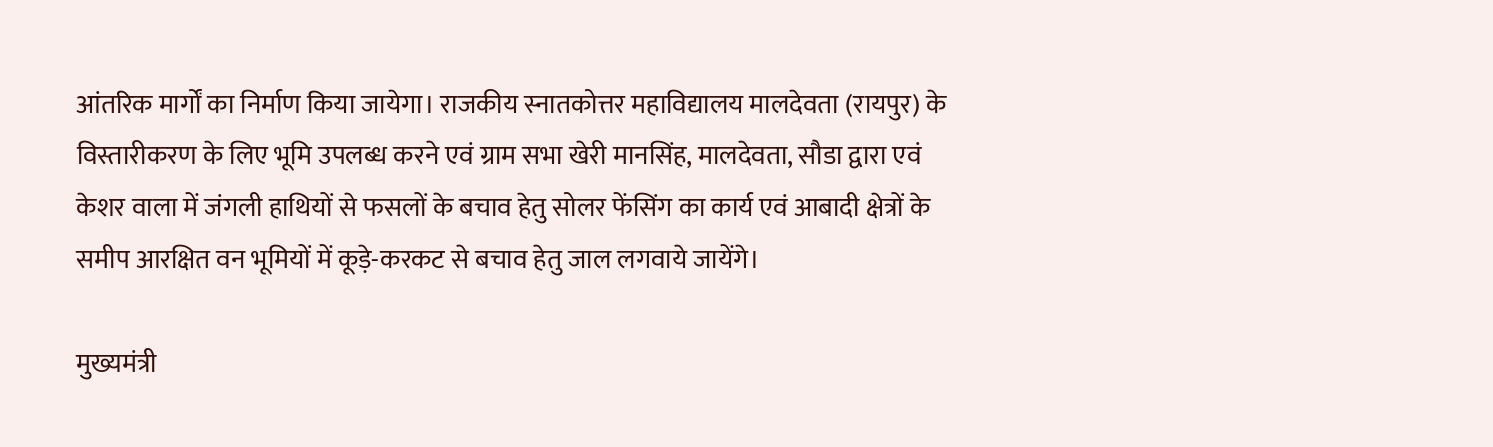आंतरिक मार्गों का निर्माण किया जायेगा। राजकीय स्नातकोत्तर महाविद्यालय मालदेवता (रायपुर) के विस्तारीकरण के लिए भूमि उपलब्ध करने एवं ग्राम सभा खेरी मानसिंह, मालदेवता, सौडा द्वारा एवं केशर वाला में जंगली हाथियों से फसलों के बचाव हेतु सोलर फेंसिंग का कार्य एवं आबादी क्षेत्रों के समीप आरक्षित वन भूमियों में कूड़े-करकट से बचाव हेतु जाल लगवाये जायेंगे।

मुख्यमंत्री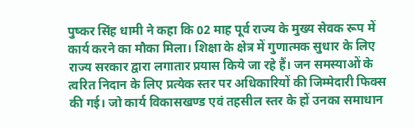पुष्कर सिंह धामी ने कहा कि 02 माह पूर्व राज्य के मुख्य सेवक रूप में कार्य करने का मौका मिला। शिक्षा के क्षेत्र में गुणात्मक सुधार के लिए राज्य सरकार द्वारा लगातार प्रयास किये जा रहे हैं। जन समस्याओं के त्वरित निदान के लिए प्रत्येक स्तर पर अधिकारियों की जिम्मेदारी फिक्स की गई। जो कार्य विकासखण्ड एवं तहसील स्तर के हों उनका समाधान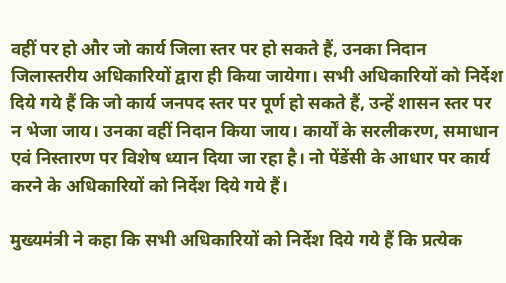वहीं पर हो और जो कार्य जिला स्तर पर हो सकते हैं, उनका निदान जिलास्तरीय अधिकारियों द्वारा ही किया जायेगा। सभी अधिकारियों को निर्देश दिये गये हैं कि जो कार्य जनपद स्तर पर पूर्ण हो सकते हैं, उन्हें शासन स्तर पर न भेजा जाय। उनका वहीं निदान किया जाय। कार्यों के सरलीकरण, समाधान एवं निस्तारण पर विशेष ध्यान दिया जा रहा है। नो पेंडेंसी के आधार पर कार्य करने के अधिकारियों को निर्देश दिये गये हैं।

मुख्यमंत्री ने कहा कि सभी अधिकारियों को निर्देश दिये गये हैं कि प्रत्येक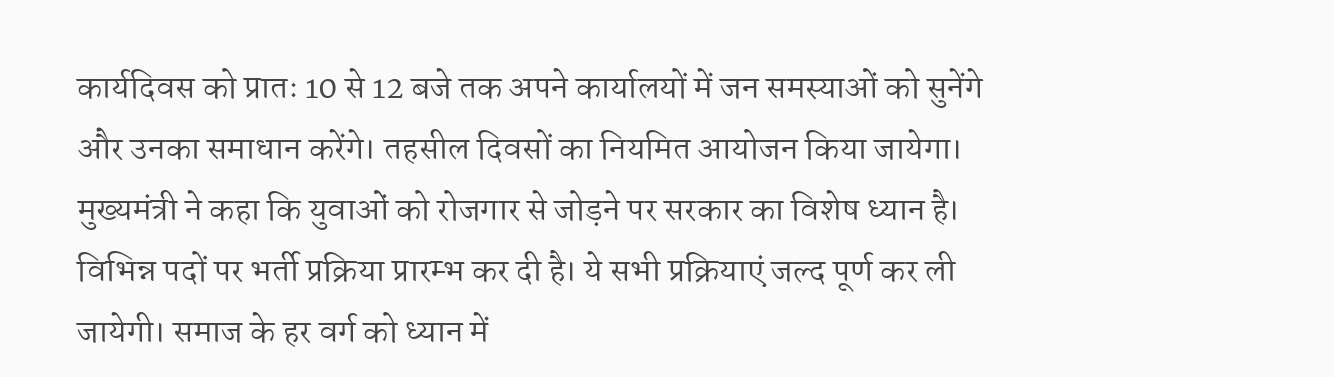कार्यदिवस को प्रातः 10 से 12 बजे तक अपने कार्यालयों में जन समस्याओं को सुनेंगे और उनका समाधान करेंगे। तहसील दिवसों का नियमित आयोजन किया जायेगा। मुख्यमंत्री ने कहा कि युवाओं को रोजगार से जोड़ने पर सरकार का विशेष ध्यान है। विभिन्न पदों पर भर्ती प्रक्रिया प्रारम्भ कर दी है। ये सभी प्रक्रियाएं जल्द पूर्ण कर ली जायेगी। समाज के हर वर्ग को ध्यान में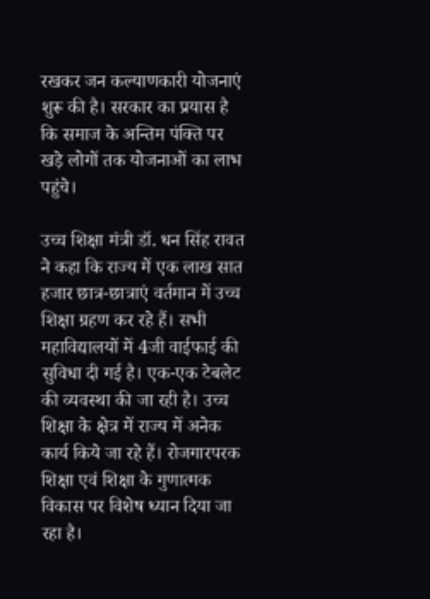रखकर जन कल्याणकारी योजनाएं शुरू की है। सरकार का प्रयास है कि समाज के अन्तिम पंक्ति पर खड़े लोगों तक योजनाओं का लाभ पहुंचे।

उच्च शिक्षा मंत्री डॉ. धन सिंह रावत ने कहा कि राज्य में एक लाख सात हजार छात्र-छात्राएं वर्तमान में उच्च शिक्षा ग्रहण कर रहे हैं। सभी महाविद्यालयों में 4जी वाईफाई की सुविधा दी गई है। एक-एक टेबलेट की व्यवस्था की जा रही है। उच्च शिक्षा के क्षेत्र में राज्य में अनेक कार्य किये जा रहे हैं। रोजगारपरक शिक्षा एवं शिक्षा के गुणात्मक विकास पर विशेष ध्यान दिया जा रहा है।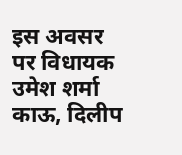इस अवसर पर विधायक उमेश शर्मा काऊ, दिलीप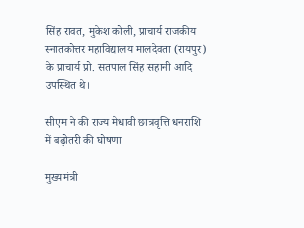सिंह रावत, मुकेश कोली, प्राचार्य राजकीय स्नातकोत्तर महाविद्यालय मालदेवता (रायपुर) के प्राचार्य प्रो. सतपाल सिंह सहानी आदि उपस्थित थे।

सीएम ने की राज्य मेधावी छात्रवृत्ति धनराशि में बढ़ोतरी की घोषणा

मुख्यमंत्री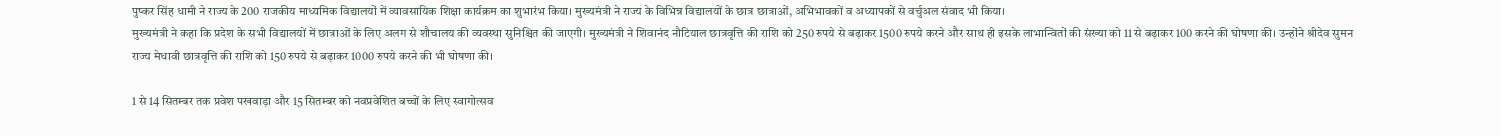पुष्कर सिंह धामी ने राज्य के 200 राजकीय माध्यमिक विद्यालयों में व्यावसायिक शिक्षा कार्यक्रम का शुभारंभ किया। मुख्यमंत्री ने राज्य के विभिन्न विद्यालयों के छात्र छात्राओं, अभिभावकों व अध्यापकों से वर्चुअल संवाद भी किया।
मुख्यमंत्री ने कहा कि प्रदेश के सभी विद्यालयों में छात्राओं के लिए अलग से शौचालय की व्यवस्था सुनिश्चित की जाएगी। मुख्यमंत्री ने शिवानंद नौटियाल छात्रवृत्ति की राशि को 250 रुपये से बढ़ाकर 1500 रुपये करने और साथ ही इसके लाभान्वितों की संख्या को 11 से बढ़ाकर 100 करने की घोषणा की। उन्होंने श्रीदेव सुमन राज्य मेधावी छात्रवृत्ति की राशि को 150 रुपये से बढ़ाकर 1000 रुपये करने की भी घोषणा की।

1 से 14 सितम्बर तक प्रवेश पखवाड़ा और 15 सितम्बर को नवप्रवेशित बच्चों के लिए स्वागोत्सव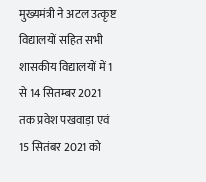मुख्यमंत्री ने अटल उत्कृष्ट विद्यालयों सहित सभी शासकीय विद्यालयों में 1 से 14 सितम्बर 2021 तक प्रवेश पखवाड़ा एवं 15 सितंबर 2021 को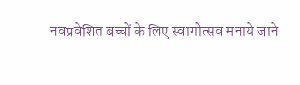नवप्रवेशित बच्चों के लिए स्वागोत्सव मनाये जाने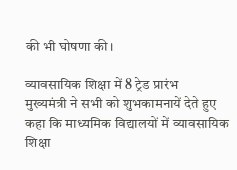की भी घोषणा की।

व्यावसायिक शिक्षा में 8 ट्रेड प्रारंभ
मुख्यमंत्री ने सभी को शुभकामनायें देते हुए कहा कि माध्यमिक विद्यालयों में व्यावसायिक शिक्षा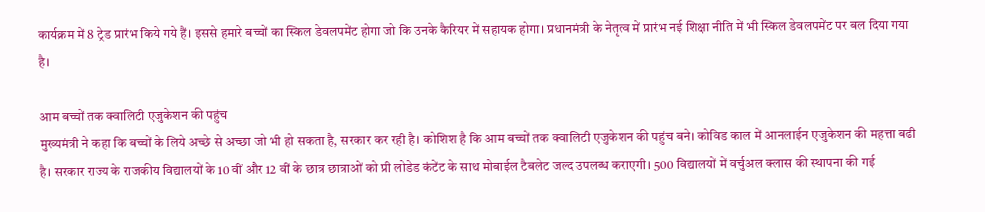कार्यक्रम में 8 ट्रेड प्रारंभ किये गये हैं। इससे हमारे बच्चों का स्किल डेवलपमेंट होगा जो कि उनके कैरियर में सहायक होगा। प्रधानमंत्री के नेतृत्व में प्रारंभ नई शिक्षा नीति में भी स्किल डेवलपमेंट पर बल दिया गया है।

आम बच्चों तक क्वालिटी एजुकेशन की पहुंच
मुख्यमंत्री ने कहा कि बच्चों के लिये अच्छे से अच्छा जो भी हो सकता है, सरकार कर रही है। कोशिश है कि आम बच्चों तक क्वालिटी एजुकेशन की पहुंच बने। कोविड काल में आनलाईन एजुकेशन की महत्ता बढी है। सरकार राज्य के राजकीय विद्यालयों के 10 वीं और 12 वीं के छात्र छात्राओं को प्री लोडेड कंटेंट के साथ मोबाईल टैबलेट जल्द उपलब्ध कराएगी। 500 विद्यालयों में वर्चुअल क्लास की स्थापना की गई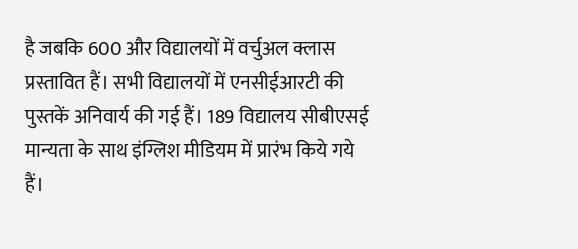है जबकि 600 और विद्यालयों में वर्चुअल क्लास प्रस्तावित हैं। सभी विद्यालयों में एनसीईआरटी की पुस्तकें अनिवार्य की गई हैं। 189 विद्यालय सीबीएसई मान्यता के साथ इंग्लिश मीडियम में प्रारंभ किये गये हैं।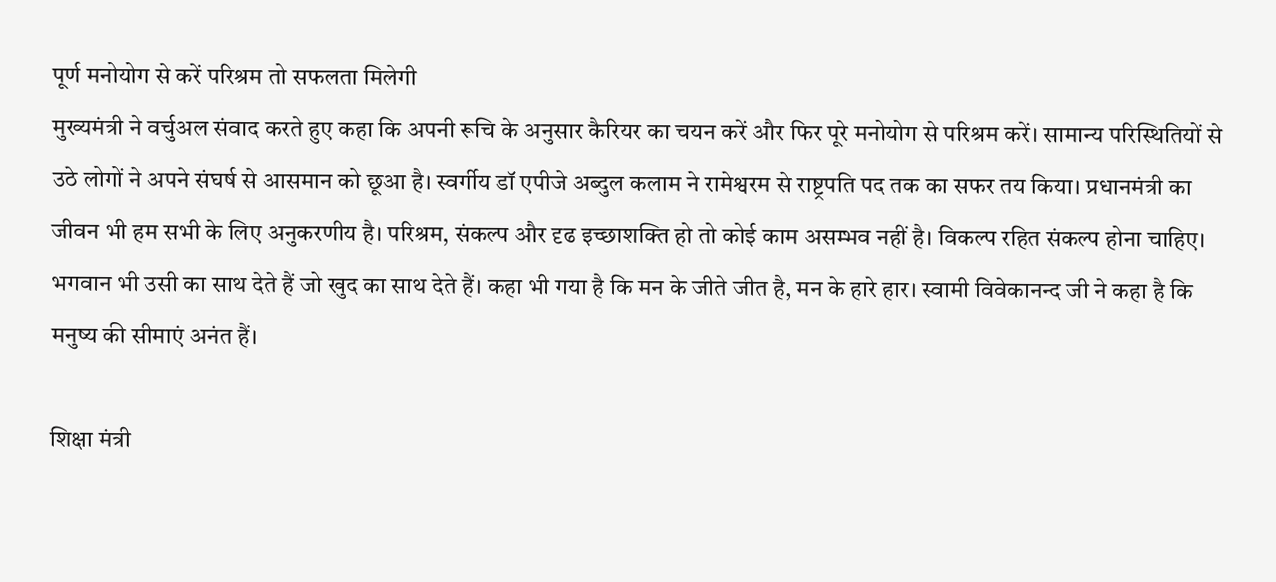पूर्ण मनोयोग से करें परिश्रम तो सफलता मिलेगी
मुख्यमंत्री ने वर्चुअल संवाद करते हुए कहा कि अपनी रूचि के अनुसार कैरियर का चयन करें और फिर पूरे मनोयोग से परिश्रम करें। सामान्य परिस्थितियों से उठे लोगों ने अपने संघर्ष से आसमान को छूआ है। स्वर्गीय डॉ एपीजे अब्दुल कलाम ने रामेश्वरम से राष्ट्रपति पद तक का सफर तय किया। प्रधानमंत्री का जीवन भी हम सभी के लिए अनुकरणीय है। परिश्रम, संकल्प और दृढ इच्छाशक्ति हो तो कोई काम असम्भव नहीं है। विकल्प रहित संकल्प होना चाहिए। भगवान भी उसी का साथ देते हैं जो खुद का साथ देते हैं। कहा भी गया है कि मन के जीते जीत है, मन के हारे हार। स्वामी विवेकानन्द जी ने कहा है कि मनुष्य की सीमाएं अनंत हैं।

शिक्षा मंत्री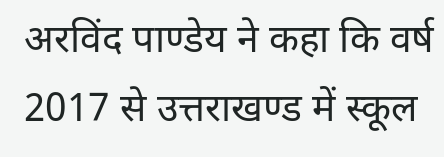अरविंद पाण्डेय ने कहा कि वर्ष 2017 से उत्तराखण्ड में स्कूल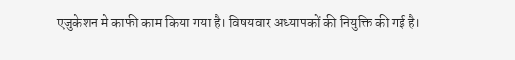एजुकेशन मे काफी काम किया गया है। विषयवार अध्यापकों की नियुक्ति की गई है।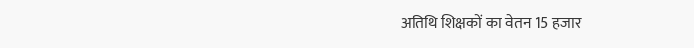अतिथि शिक्षकों का वेतन 15 हजार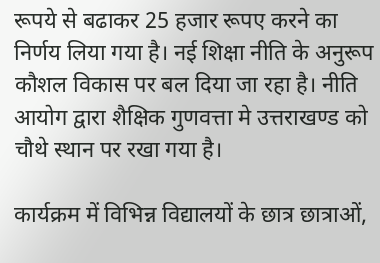रूपये से बढाकर 25 हजार रूपए करने का निर्णय लिया गया है। नई शिक्षा नीति के अनुरूप कौशल विकास पर बल दिया जा रहा है। नीति आयोग द्वारा शैक्षिक गुणवत्ता मे उत्तराखण्ड को चौथे स्थान पर रखा गया है।

कार्यक्रम में विभिन्न विद्यालयों के छात्र छात्राओं,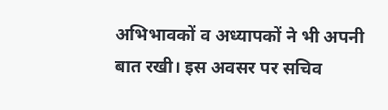अभिभावकों व अध्यापकों ने भी अपनी बात रखी। इस अवसर पर सचिव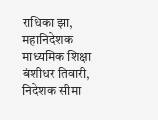राधिका झा, महानिदेशक माध्यमिक शिक्षा बंशीधर तिवारी, निदेशक सीमा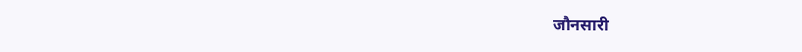जौनसारी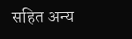सहित अन्य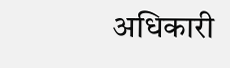अधिकारी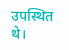उपस्थित थे।